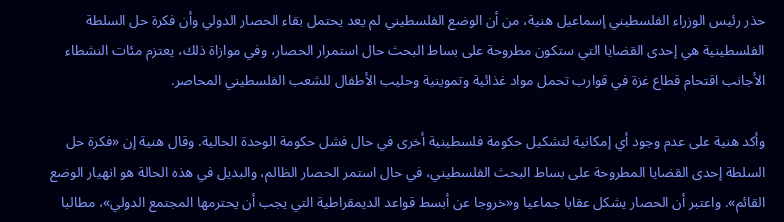حذر رئيس الوزراء الفلسطيني إسماعيل هنية، من أن الوضع الفلسطيني لم يعد يحتمل بقاء الحصار الدولي وأن فكرة حل السلطة الفلسطينية هي إحدى القضايا التي ستكون مطروحة على بساط البحث حال استمرار الحصار، وفي موازاة ذلك، يعتزم مئات النشطاء الأجانب اقتحام قطاع غزة في قوارب تحمل مواد غذائية وتموينية وحليب الأطفال للشعب الفلسطيني المحاصر.

وأكد هنية على عدم وجود أي إمكانية لتشكيل حكومة فلسطينية أخرى في حال فشل حكومة الوحدة الحالية. وقال هنية إن «فكرة حل السلطة إحدى القضايا المطروحة على بساط البحث الفلسطيني، في حال استمر الحصار الظالم، والبديل في هذه الحالة هو انهيار الوضع القائم». واعتبر أن الحصار يشكل عقابا جماعيا و«خروجا عن أبسط قواعد الديمقراطية التي يجب أن يحترمها المجتمع الدولي»، مطالبا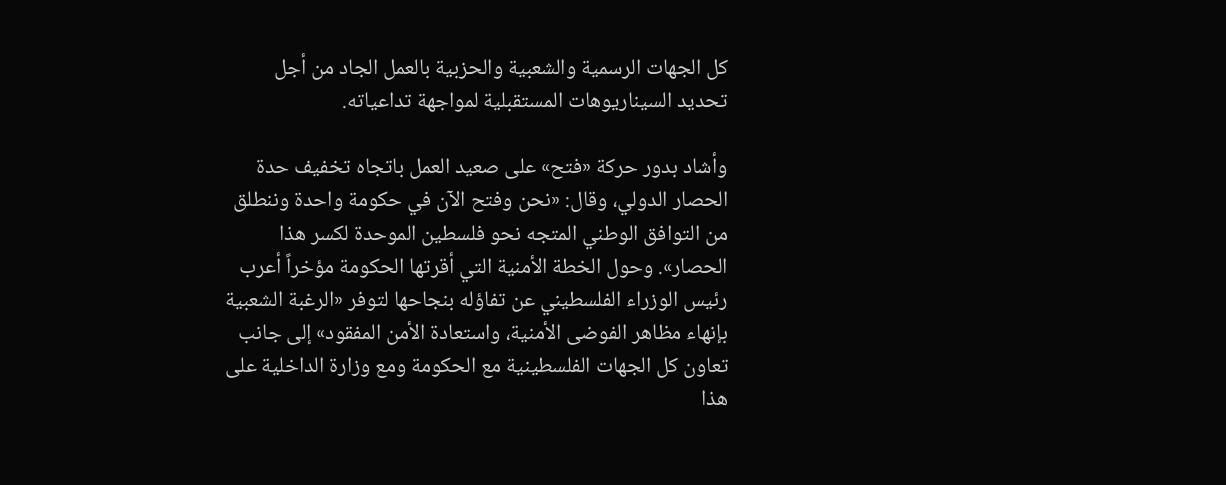كل الجهات الرسمية والشعبية والحزبية بالعمل الجاد من أجل تحديد السيناريوهات المستقبلية لمواجهة تداعياته.

وأشاد بدور حركة «فتح» على صعيد العمل باتجاه تخفيف حدة الحصار الدولي، وقال: «نحن وفتح الآن في حكومة واحدة وننطلق من التوافق الوطني المتجه نحو فلسطين الموحدة لكسر هذا الحصار». وحول الخطة الأمنية التي أقرتها الحكومة مؤخراً أعرب رئيس الوزراء الفلسطيني عن تفاؤله بنجاحها لتوفر «الرغبة الشعبية بإنهاء مظاهر الفوضى الأمنية، واستعادة الأمن المفقود» إلى جانب تعاون كل الجهات الفلسطينية مع الحكومة ومع وزارة الداخلية على هذا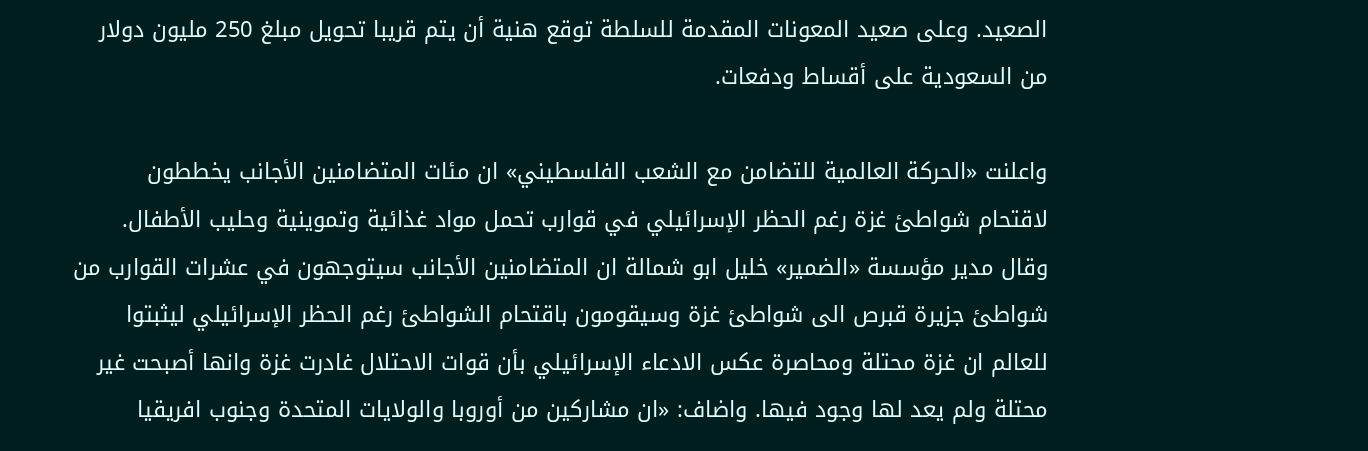الصعيد. وعلى صعيد المعونات المقدمة للسلطة توقع هنية أن يتم قريبا تحويل مبلغ 250 مليون دولار من السعودية على أقساط ودفعات.

واعلنت «الحركة العالمية للتضامن مع الشعب الفلسطيني» ان مئات المتضامنين الأجانب يخططون لاقتحام شواطئ غزة رغم الحظر الإسرائيلي في قوارب تحمل مواد غذائية وتموينية وحليب الأطفال. وقال مدير مؤسسة «الضمير» خليل ابو شمالة ان المتضامنين الأجانب سيتوجهون في عشرات القوارب من شواطئ جزيرة قبرص الى شواطئ غزة وسيقومون باقتحام الشواطئ رغم الحظر الإسرائيلي ليثبتوا للعالم ان غزة محتلة ومحاصرة عكس الادعاء الإسرائيلي بأن قوات الاحتلال غادرت غزة وانها أصبحت غير محتلة ولم يعد لها وجود فيها. واضاف: «ان مشاركين من أوروبا والولايات المتحدة وجنوب افريقيا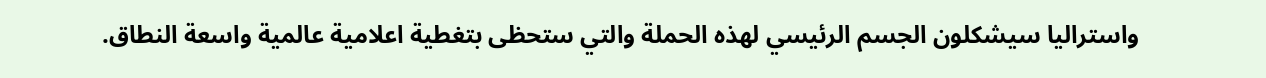واستراليا سيشكلون الجسم الرئيسي لهذه الحملة والتي ستحظى بتغطية اعلامية عالمية واسعة النطاق.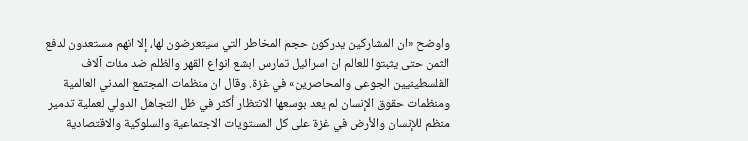واوضح «ان المشاركين يدركون حجم المخاطر التي سيتعرضون لها، إلا انهم مستعدون لدفع الثمن حتى يثبتوا للعالم ان اسرائيل تمارس ابشع انواع القهر والظلم ضد مئات آلاف الفلسطينيين الجوعى والمحاصرين» في غزة. وقال ان منظمات المجتمع المدني العالمية ومنظمات حقوق الإنسان لم يعد بوسعها الانتظار أكثر في ظل التجاهل الدولي لعملية تدمير منظم للإنسان والأرض في غزة على كل المستويات الاجتماعية والسلوكية والاقتصادية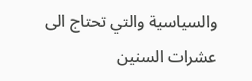والسياسية والتي تحتاج الى عشرات السنين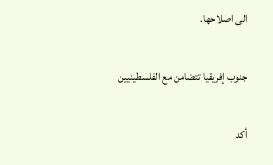الى اصلاحها.

جنوب إفريقيا تتضامن مع الفلسطينيين

أكد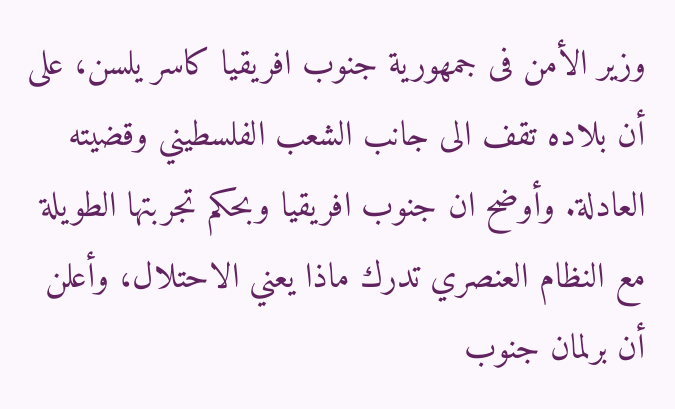وزير الأمن فى جمهورية جنوب افريقيا كاسر يلسن، على أن بلاده تقف الى جانب الشعب الفلسطيني وقضيته العادلة. وأوضح ان جنوب افريقيا وبحكم تجربتها الطويلة مع النظام العنصري تدرك ماذا يعني الاحتلال، وأعلن أن برلمان جنوب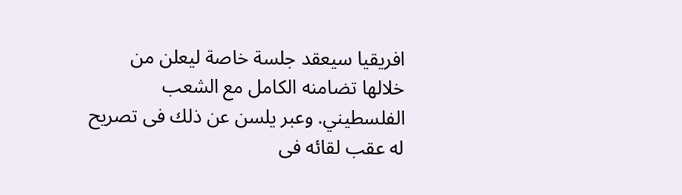افريقيا سيعقد جلسة خاصة ليعلن من خلالها تضامنه الكامل مع الشعب الفلسطيني. وعبر يلسن عن ذلك فى تصريح له عقب لقائه فى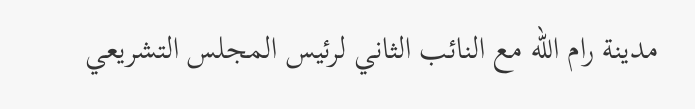مدينة رام الله مع النائب الثاني لرئيس المجلس التشريعي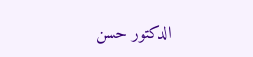الدكتور حسن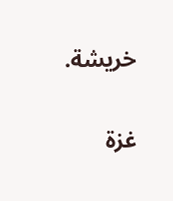خريشة.

غزة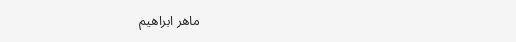ماهر ابراهيم